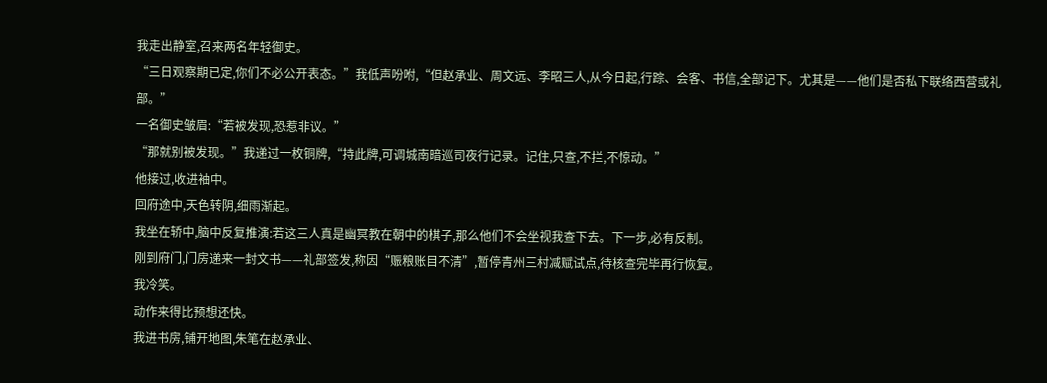我走出静室,召来两名年轻御史。
“三日观察期已定,你们不必公开表态。”我低声吩咐,“但赵承业、周文远、李昭三人,从今日起,行踪、会客、书信,全部记下。尤其是——他们是否私下联络西营或礼部。”
一名御史皱眉:“若被发现,恐惹非议。”
“那就别被发现。”我递过一枚铜牌,“持此牌,可调城南暗巡司夜行记录。记住,只查,不拦,不惊动。”
他接过,收进袖中。
回府途中,天色转阴,细雨渐起。
我坐在轿中,脑中反复推演:若这三人真是幽冥教在朝中的棋子,那么他们不会坐视我查下去。下一步,必有反制。
刚到府门,门房递来一封文书——礼部签发,称因“赈粮账目不清”,暂停青州三村减赋试点,待核查完毕再行恢复。
我冷笑。
动作来得比预想还快。
我进书房,铺开地图,朱笔在赵承业、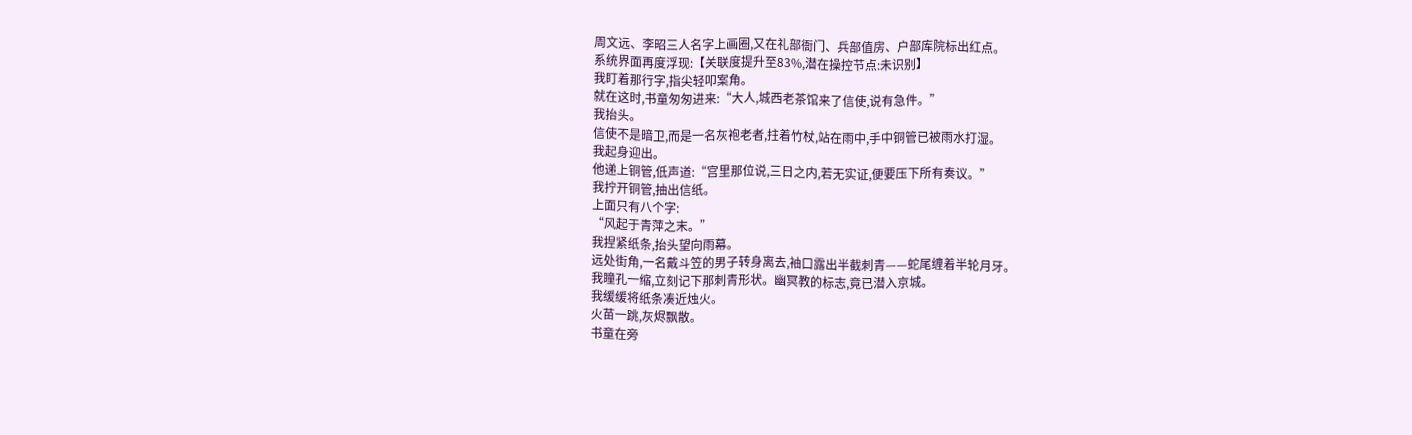周文远、李昭三人名字上画圈,又在礼部衙门、兵部值房、户部库院标出红点。
系统界面再度浮现:【关联度提升至83%,潜在操控节点:未识别】
我盯着那行字,指尖轻叩案角。
就在这时,书童匆匆进来:“大人,城西老茶馆来了信使,说有急件。”
我抬头。
信使不是暗卫,而是一名灰袍老者,拄着竹杖,站在雨中,手中铜管已被雨水打湿。
我起身迎出。
他递上铜管,低声道:“宫里那位说,三日之内,若无实证,便要压下所有奏议。”
我拧开铜管,抽出信纸。
上面只有八个字:
“风起于青萍之末。”
我捏紧纸条,抬头望向雨幕。
远处街角,一名戴斗笠的男子转身离去,袖口露出半截刺青——蛇尾缠着半轮月牙。
我瞳孔一缩,立刻记下那刺青形状。幽冥教的标志,竟已潜入京城。
我缓缓将纸条凑近烛火。
火苗一跳,灰烬飘散。
书童在旁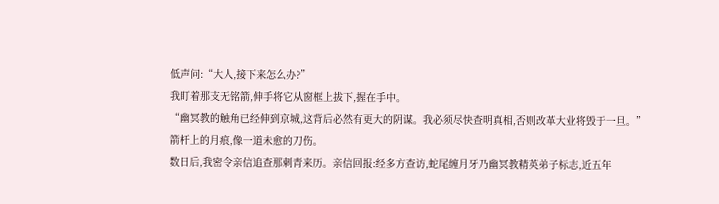低声问:“大人,接下来怎么办?”
我盯着那支无铭箭,伸手将它从窗框上拔下,握在手中。
“幽冥教的触角已经伸到京城,这背后必然有更大的阴谋。我必须尽快查明真相,否则改革大业将毁于一旦。”
箭杆上的月痕,像一道未愈的刀伤。
数日后,我密令亲信追查那刺青来历。亲信回报:经多方查访,蛇尾缠月牙乃幽冥教精英弟子标志,近五年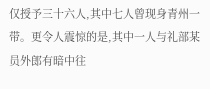仅授予三十六人,其中七人曾现身青州一带。更令人震惊的是,其中一人与礼部某员外郎有暗中往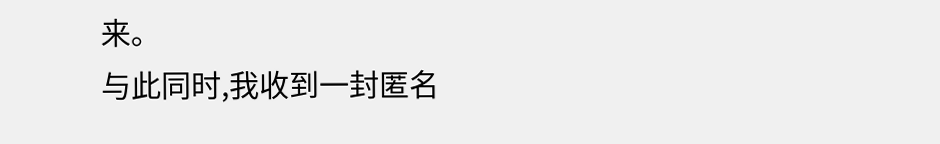来。
与此同时,我收到一封匿名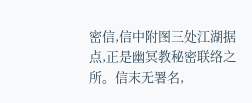密信,信中附图三处江湖据点,正是幽冥教秘密联络之所。信末无署名,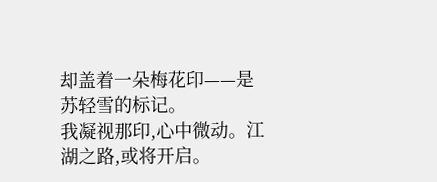却盖着一朵梅花印——是苏轻雪的标记。
我凝视那印,心中微动。江湖之路,或将开启。